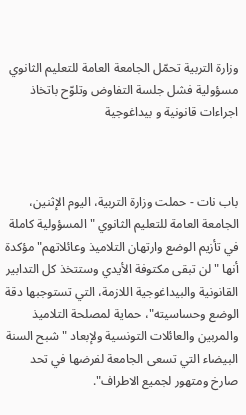وزارة التربية تحمّل الجامعة العامة للتعليم الثانوي مسؤولية فشل جلسة التفاوض وتلوّح باتخاذ اجراءات قانونية و بيداغوجية



باب نات - حملت وزارة التربية، اليوم الإثنين، الجامعة العامة للتعليم الثانوي "المسؤولية كاملة في تأزيم الوضع وارتهان التلاميذ وعائلاتهم" مؤكدة أنها " لن تبقى مكتوفة الأيدي وستتخذ كل التدابير القانونية والبيداغوجية اللازمة، التي تستوجبها دقة الوضع وحساسيته"، حماية لمصلحة التلاميذ والمربين والعائلات التونسية ولإبعاد " شبح السنة البيضاء التي تسعى الجامعة لفرضها في تحد صارخ ومتهور لجميع الاطراف".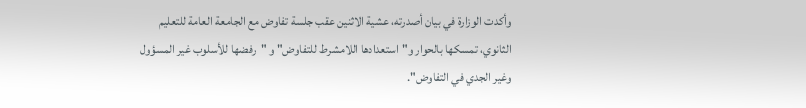وأكدت الوزارة في بيان أصدرته، عشية الاثنين عقب جلسة تفاوض مع الجامعة العامة للتعليم الثانوي، تمسكها بالحوار و"استعدادها اللامشرط للتفاوض" و "رفضها للأسلوب غير المسؤول وغير الجدي في التفاوض".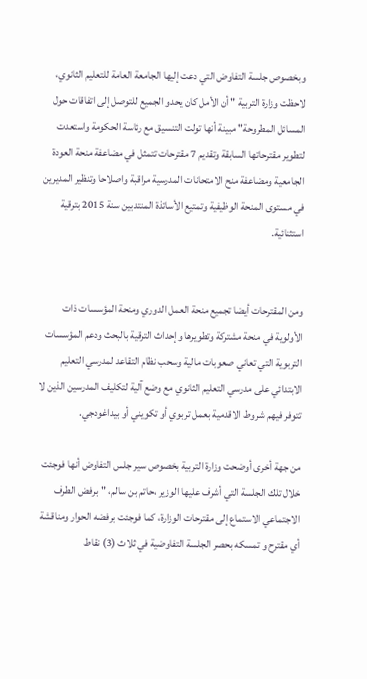وبخصوص جلسة التفاوض التي دعت إليها الجامعة العامة للتعليم الثانوي، لاحظت وزارة التربية " أن الأمل كان يحدو الجميع للتوصل إلى اتفاقات حول المسائل المطروحة" مبينة أنها تولت التنسيق مع رئاسة الحكومة واستعدت لتطوير مقترحاتها السابقة وتقديم 7 مقترحات تتمثل في مضاعفة منحة العودة الجامعية ومضاعفة منح الامتحانات المدرسية مراقبة واصلاحا وتنظير المديرين في مستوى المنحة الوظيفية وتمتيع الأساتذة المنتدبين سنة 2015 بترقية استثنائية.


ومن المقترحات أيضا تجميع منحة العمل الدوري ومنحة المؤسسات ذات الأولوية في منحة مشتركة وتطويرها وإحداث الترقية بالبحث ودعم المؤسسات التربوية التي تعاني صعوبات مالية وسحب نظام التقاعد لمدرسي التعليم الابتدائي على مدرسي التعليم الثانوي مع وضع آلية لتكليف المدرسين الذين لا تتوفر فيهم شروط الاقدمية بعمل تربوي أو تكويني أو بيداغودجي.

من جهة أخرى أوضحت وزارة التربية بخصوص سير جلس التفاوض أنها فوجئت خلال تلك الجلسة التي أشرف عليها الوزير ،حاتم بن سالم، "برفض الطرف الاجتماعي الاستماع إلى مقترحات الوزارة، كما فوجئت برفضه الحوار ومناقشة أي مقترح و تمسكه بحصر الجلسة التفاوضية في ثلاث (3) نقاط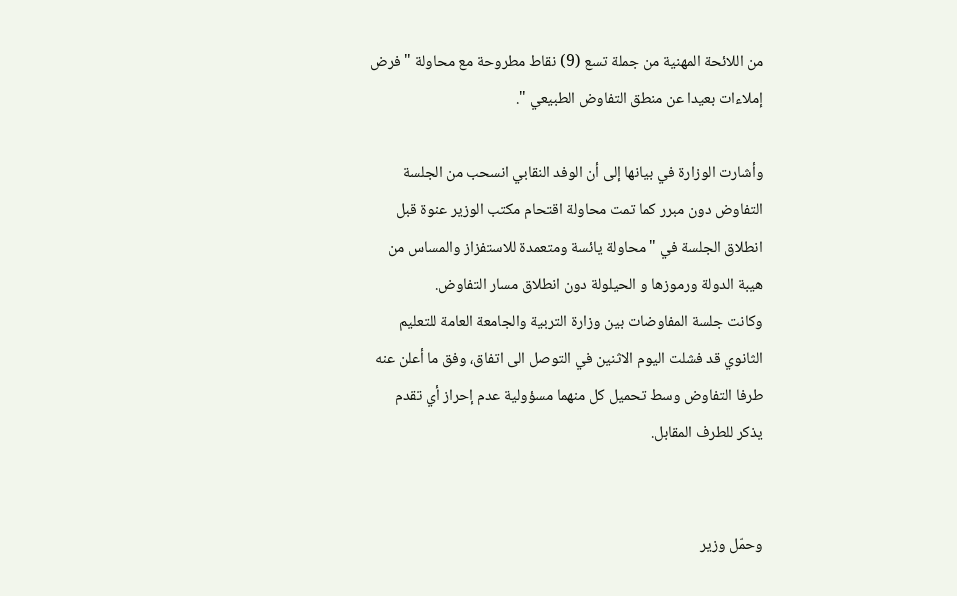من اللائحة المهنية من جملة تسع (9) نقاط مطروحة مع محاولة " فرض إملاءات بعيدا عن منطق التفاوض الطبيعي ".

وأشارت الوزارة في بيانها إلى أن الوفد النقابي انسحب من الجلسة التفاوض دون مبرر كما تمت محاولة اقتحام مكتب الوزير عنوة قبل انطلاق الجلسة في "محاولة يائسة ومتعمدة للاستفزاز والمساس من هيبة الدولة ورموزها و الحيلولة دون انطلاق مسار التفاوض.
وكانت جلسة المفاوضات بين وزارة التربية والجامعة العامة للتعليم الثانوي قد فشلت اليوم الاثنين في التوصل الى اتفاق، وفق ما أعلن عنه طرفا التفاوض وسط تحميل كل منهما مسؤولية عدم إحراز أي تقدم يذكر للطرف المقابل.


وحمّل وزير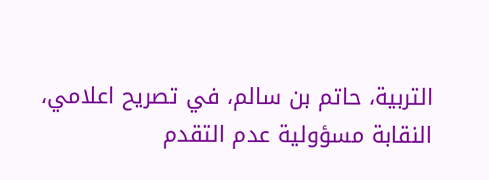التربية، حاتم بن سالم، في تصريح اعلامي، النقابة مسؤولية عدم التقدم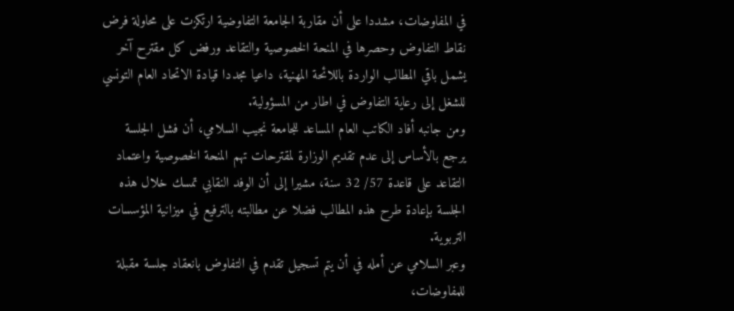في المفاوضات، مشددا على أن مقاربة الجامعة التفاوضية ارتكزت على محاولة فرض نقاط التفاوض وحصرها في المنحة الخصوصية والتقاعد ورفض كل مقترح آخر يشمل باقي المطالب الواردة باللائحة المهنية، داعيا مجددا قيادة الاتحاد العام التونسي للشغل إلى رعاية التفاوض في اطار من المسؤولية.
ومن جانبه أفاد الكاتب العام المساعد للجامعة نجيب السلامي، أن فشل الجلسة يرجع بالأساس إلى عدم تقديم الوزارة لمقترحات تهم المنحة الخصوصية واعتماد التقاعد على قاعدة 57/ 32 سنة، مشيرا إلى أن الوفد النقابي تمسك خلال هذه الجلسة بإعادة طرح هذه المطالب فضلا عن مطالبته بالترفيع في ميزانية المؤسسات التربوية.
وعبر السلامي عن أمله في أن يتم تسجيل تقدم في التفاوض بانعقاد جلسة مقبلة للمفاوضات،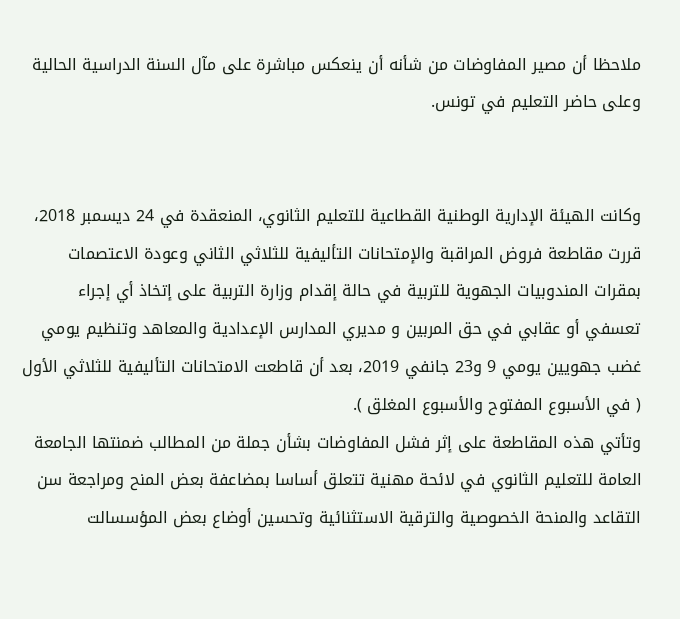ملاحظا أن مصير المفاوضات من شأنه أن ينعكس مباشرة على مآل السنة الدراسية الحالية وعلى حاضر التعليم في تونس.


وكانت الهيئة الإدارية الوطنية القطاعية للتعليم الثانوي، المنعقدة في 24 ديسمبر 2018، قررت مقاطعة فروض المراقبة والإمتحانات التأليفية للثلاثي الثاني وعودة الاعتصمات بمقرات المندوبيات الجهوية للتربية في حالة إقدام وزارة التربية على إتخاذ أي إجراء تعسفي أو عقابي في حق المربين و مديري المدارس الإعدادية والمعاهد وتنظيم يومي غضب جهويين يومي 9 و23 جانفي 2019، بعد أن قاطعت الامتحانات التأليفية للثلاثي الأول ( في الأسبوع المفتوح والأسبوع المغلق ).
وتأتي هذه المقاطعة على إثر فشل المفاوضات بشأن جملة من المطالب ضمنتها الجامعة العامة للتعليم الثانوي في لائحة مهنية تتعلق أساسا بمضاعفة بعض المنح ومراجعة سن التقاعد والمنحة الخصوصية والترقية الاستثنائية وتحسين أوضاع بعض المؤسسالت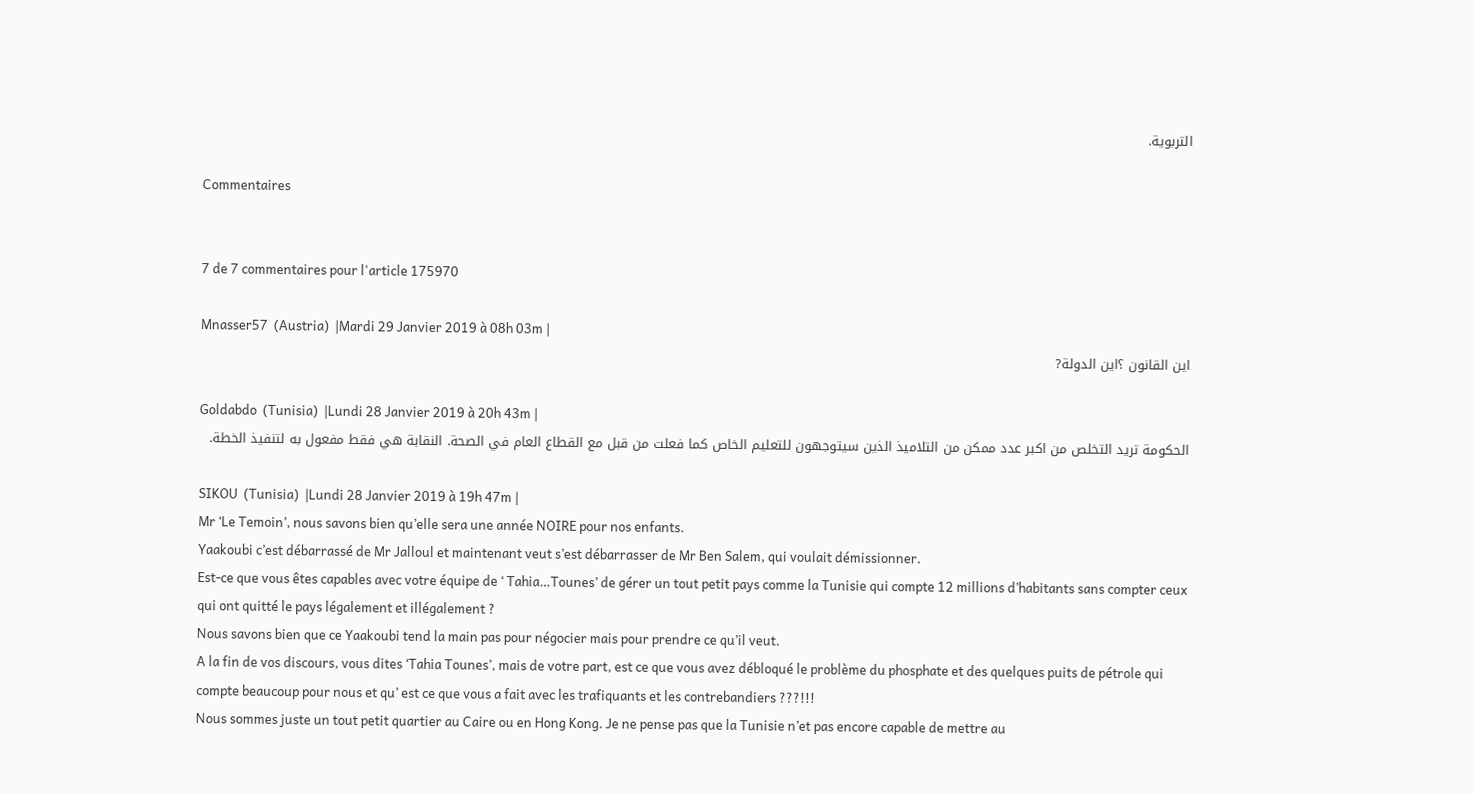التربوية.

Commentaires


7 de 7 commentaires pour l'article 175970

Mnasser57  (Austria)  |Mardi 29 Janvier 2019 à 08h 03m |
اين القانون ؟اين الدولة?

Goldabdo  (Tunisia)  |Lundi 28 Janvier 2019 à 20h 43m |
الحكومة تريد التخلص من اكبر عدد ممكن من التلاميذ الذين سيتوجهون للتعليم الخاص كما فعلت من قبل مع القطاع العام في الصحة. النقابة هي فقط مفعول به لتنفيذ الخطة.

SIKOU  (Tunisia)  |Lundi 28 Janvier 2019 à 19h 47m |
Mr ‘Le Temoin’, nous savons bien qu’elle sera une année NOIRE pour nos enfants.
Yaakoubi c’est débarrassé de Mr Jalloul et maintenant veut s’est débarrasser de Mr Ben Salem, qui voulait démissionner.
Est-ce que vous êtes capables avec votre équipe de ‘ Tahia…Tounes’ de gérer un tout petit pays comme la Tunisie qui compte 12 millions d’habitants sans compter ceux qui ont quitté le pays légalement et illégalement ?
Nous savons bien que ce Yaakoubi tend la main pas pour négocier mais pour prendre ce qu’il veut.
A la fin de vos discours, vous dites ‘Tahia Tounes’, mais de votre part, est ce que vous avez débloqué le problème du phosphate et des quelques puits de pétrole qui compte beaucoup pour nous et qu’ est ce que vous a fait avec les trafiquants et les contrebandiers ???!!!
Nous sommes juste un tout petit quartier au Caire ou en Hong Kong. Je ne pense pas que la Tunisie n’et pas encore capable de mettre au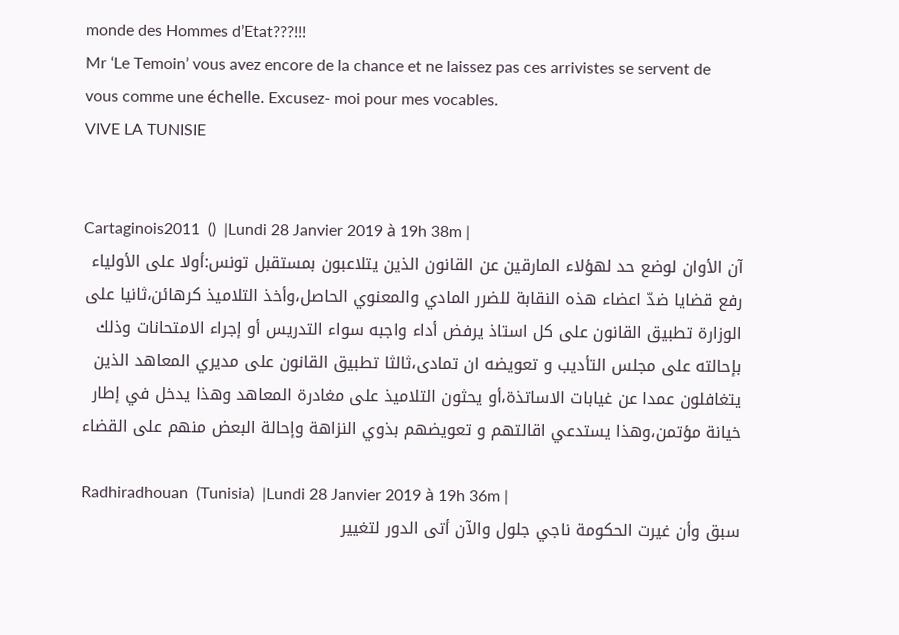monde des Hommes d’Etat???!!!
Mr ‘Le Temoin’ vous avez encore de la chance et ne laissez pas ces arrivistes se servent de vous comme une échelle. Excusez- moi pour mes vocables.
VIVE LA TUNISIE


Cartaginois2011  ()  |Lundi 28 Janvier 2019 à 19h 38m |
آن الأوان لوضع حد لهؤلاء المارقين عن القانون الذين يتلاعبون بمستقبل تونس:أولا على الأولياء رفع قضايا ضدّ اعضاء هذه النقابة للضرر المادي والمعنوي الحاصل،وأخذ التلاميذ كرهائن،ثانيا على الوزارة تطبيق القانون على كل استاذ يرفض أداء واجبه سواء التدريس أو إجراء الامتحانات وذلك بإحالته على مجلس التأديب و تعويضه ان تمادى،ثالثا تطبيق القانون على مديري المعاهد الذين يتغافلون عمدا عن غيابات الاساتذة،أو يحثون التلاميذ على مغادرة المعاهد وهذا يدخل في إطار
خيانة مؤتمن،وهذا يستدعي اقالتهم و تعويضهم بذوي النزاهة وإحالة البعض منهم على القضاء

Radhiradhouan  (Tunisia)  |Lundi 28 Janvier 2019 à 19h 36m |
سبق وأن غيرت الحكومة ناجي جلول والآن أتى الدور لتغيير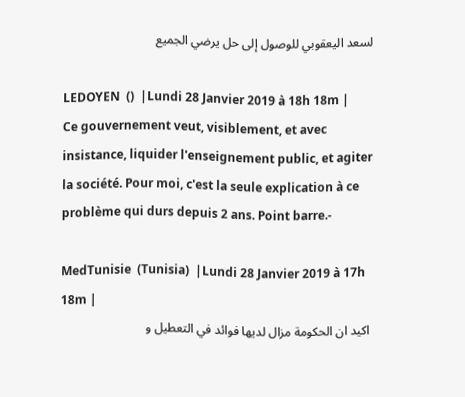لسعد اليعقوبي للوصول إلى حل يرضي الجميع

LEDOYEN  ()  |Lundi 28 Janvier 2019 à 18h 18m |
Ce gouvernement veut, visiblement, et avec insistance, liquider l'enseignement public, et agiter la société. Pour moi, c'est la seule explication à ce problème qui durs depuis 2 ans. Point barre.-

MedTunisie  (Tunisia)  |Lundi 28 Janvier 2019 à 17h 18m |
اكيد ان الحكومة مزال لديها فوائد في التعطيل و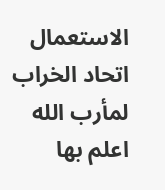الاستعمال اتحاد الخراب لمأرب الله اعلم بها